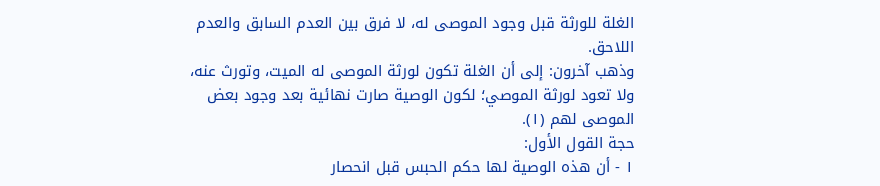الغلة للورثة قبل وجود الموصى له، لا فرق بين العدم السابق والعدم اللاحق.
وذهب آخرون: إلى أن الغلة تكون لورثة الموصى له الميت، وتورث عنه، ولا تعود لورثة الموصي؛ لكون الوصية صارت نهائية بعد وجود بعض الموصى لهم (١).
حجة القول الأول:
١ - أن هذه الوصية لها حكم الحبس قبل انحصار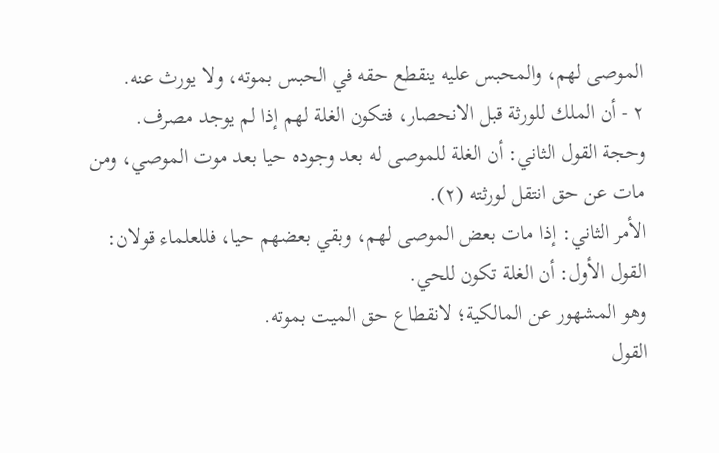الموصى لهم، والمحبس عليه ينقطع حقه في الحبس بموته، ولا يورث عنه.
٢ - أن الملك للورثة قبل الانحصار، فتكون الغلة لهم إذا لم يوجد مصرف.
وحجة القول الثاني: أن الغلة للموصى له بعد وجوده حيا بعد موت الموصي، ومن مات عن حق انتقل لورثته (٢).
الأمر الثاني: إذا مات بعض الموصى لهم، وبقي بعضهم حيا، فللعلماء قولان:
القول الأول: أن الغلة تكون للحي.
وهو المشهور عن المالكية؛ لانقطاع حق الميت بموته.
القول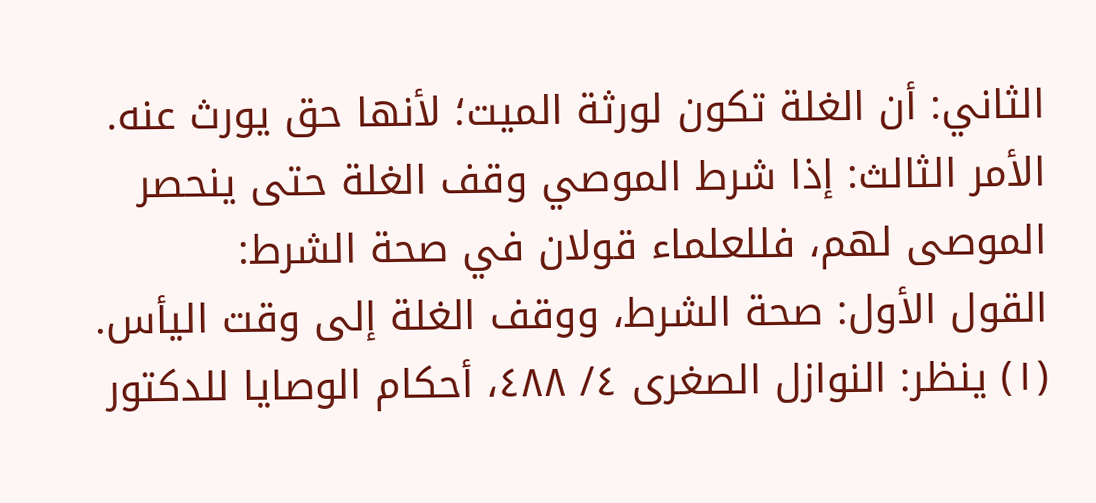الثاني: أن الغلة تكون لورثة الميت؛ لأنها حق يورث عنه.
الأمر الثالث: إذا شرط الموصي وقف الغلة حتى ينحصر الموصى لهم، فللعلماء قولان في صحة الشرط:
القول الأول: صحة الشرط، ووقف الغلة إلى وقت اليأس.
(١) ينظر: النوازل الصغرى ٤/ ٤٨٨، أحكام الوصايا للدكتور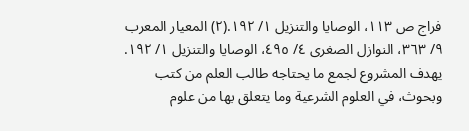فراج ص ١١٣، الوصايا والتنزيل ١/ ١٩٢.(٢) المعيار المعرب ٩/ ٣٦٣، النوازل الصغرى ٤/ ٤٩٥، الوصايا والتنزيل ١/ ١٩٢.
يهدف المشروع لجمع ما يحتاجه طالب العلم من كتب وبحوث، في العلوم الشرعية وما يتعلق بها من علوم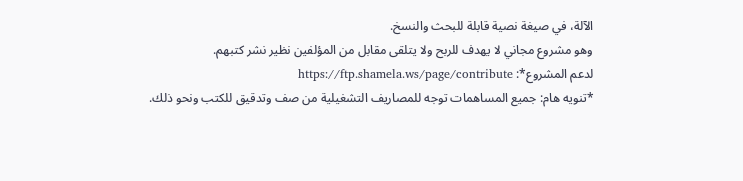الآلة، في صيغة نصية قابلة للبحث والنسخ.
وهو مشروع مجاني لا يهدف للربح ولا يتلقى مقابل من المؤلفين نظير نشر كتبهم.
لدعم المشروع*: https://ftp.shamela.ws/page/contribute
*تنويه هام: جميع المساهمات توجه للمصاريف التشغيلية من صف وتدقيق للكتب ونحو ذلك.